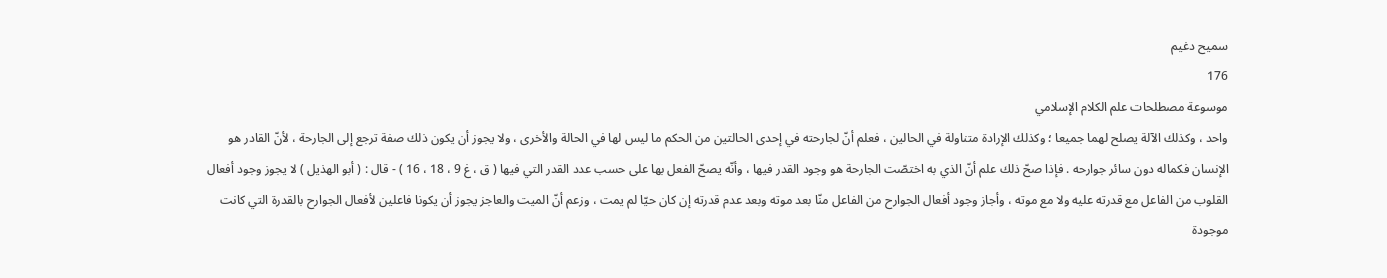سميح دغيم
176
موسوعة مصطلحات علم الكلام الإسلامي
واحد ، وكذلك الآلة يصلح لهما جميعا ؛ وكذلك الإرادة متناولة في الحالين ، فعلم أنّ لجارحته في إحدى الحالتين من الحكم ما ليس لها في الحالة والأخرى ، ولا يجوز أن يكون ذلك صفة ترجع إلى الجارحة ، لأنّ القادر هو الإنسان فكماله دون سائر جوارحه . فإذا صحّ ذلك علم أنّ الذي به اختصّت الجارحة هو وجود القدر فيها ، وأنّه يصحّ الفعل بها على حسب عدد القدر التي فيها ( ق ، غ 9 ، 18 ، 16 ) - قال : ( أبو الهذيل ) لا يجوز وجود أفعال القلوب من الفاعل مع قدرته عليه ولا مع موته ، وأجاز وجود أفعال الجوارح من الفاعل منّا بعد موته وبعد عدم قدرته إن كان حيّا لم يمت ، وزعم أنّ الميت والعاجز يجوز أن يكونا فاعلين لأفعال الجوارح بالقدرة التي كانت موجودة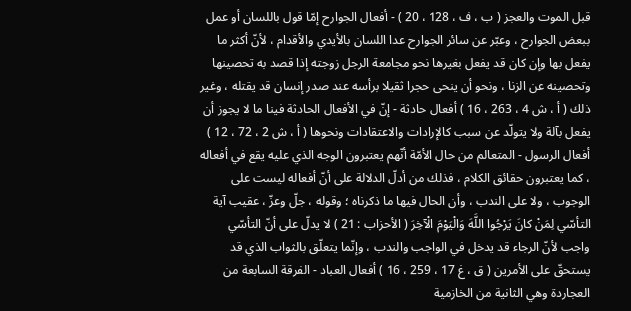قبل الموت والعجز ( ب ، ف ، 128 ، 20 ) - أفعال الجوارح إمّا قول باللسان أو عمل ببعض الجوارح ، وعبّر عن سائر الجوارح عدا اللسان بالأيدي والأقدام ، لأنّ أكثر ما يفعل بها وإن كان قد يفعل بغيرها نحو مجامعة الرجل زوجته إذا قصد به تحصينها وتحصينه عن الزنا ، ونحو أن ينحى حجرا ثقيلا برأسه عند صدر إنسان قد يقتله ، وغير ذلك ( أ ، ش 4 ، 263 ، 16 ) أفعال حادثة - إنّ في الأفعال الحادثة فينا ما لا يجوز أن يفعل بآلة ولا يتولّد عن سبب كالإرادات والاعتقادات ونحوها ( أ ، ش 2 ، 72 ، 12 ) أفعال الرسول - المتعالم من حال الأمّة أنّهم يعتبرون الوجه الذي عليه يقع في أفعاله ، كما يعتبرون حقائق الكلام ، فذلك من أدلّ الدلالة على أنّ أفعاله ليست على الوجوب ، ولا على الندب ، وأن الحال فيها ما ذكرناه ؛ وقوله ، جلّ وعزّ ، عقيب آية التأسّي لِمَنْ كانَ يَرْجُوا اللَّهَ وَالْيَوْمَ الْآخِرَ ( الأحزاب : 21 ) لا يدلّ على أنّ التأسّي واجب لأنّ الرجاء قد يدخل في الواجب والندب ، وإنّما يتعلّق بالثواب الذي قد يستحقّ على الأمرين ( ق ، غ 17 ، 259 ، 16 ) أفعال العباد - الفرقة السابعة من العجاردة وهي الثانية من الخازمية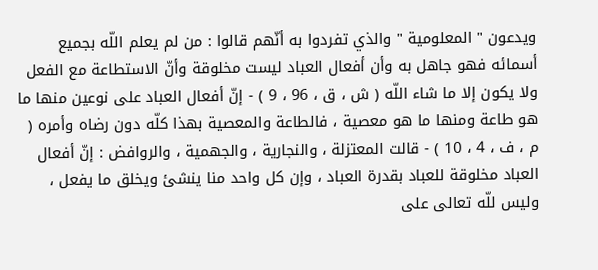ويدعون " المعلومية " والذي تفردوا به أنّهم قالوا : من لم يعلم اللّه بجميع أسمائه فهو جاهل به وأن أفعال العباد ليست مخلوقة وأنّ الاستطاعة مع الفعل ولا يكون إلا ما شاء اللّه ( ش ، ق ، 96 ، 9 ) - إنّ أفعال العباد على نوعين منها ما هو طاعة ومنها ما هو معصية ، فالطاعة والمعصية بهذا كلّه دون رضاه وأمره ( م ، ف ، 4 ، 10 ) - قالت المعتزلة ، والنجارية ، والجهمية ، والروافض : إنّ أفعال العباد مخلوقة للعباد بقدرة العباد ، وإن كل واحد منا ينشئ ويخلق ما يفعل ، وليس للّه تعالى على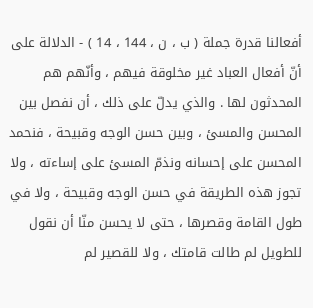أفعالنا قدرة جملة ( ب ، ن ، 144 ، 14 ) - الدلالة على أنّ أفعال العباد غير مخلوقة فيهم ، وأنّهم هم المحدثون لها . والذي يدلّ على ذلك ، أن نفصل بين المحسن والمسئ ، وبين حسن الوجه وقبيحة ، فنحمد المحسن على إحسانه ونذمّ المسئ على إساءته ، ولا تجوز هذه الطريقة في حسن الوجه وقبيحة ، ولا في طول القامة وقصرها ، حتى لا يحسن منّا أن نقول للطويل لم طالت قامتك ، ولا للقصير لم